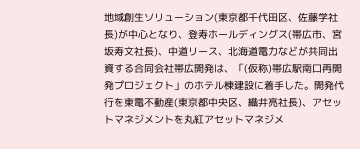地域創生ソリューション(東京都千代田区、佐藤学社長)が中心となり、登寿ホールディングス(帯広市、宮坂寿文社長)、中道リース、北海道電力などが共同出資する合同会社帯広開発は、「(仮称)帯広駅南口再開発プロジェクト」のホテル棟建設に着手した。開発代行を東電不動産(東京都中央区、織井亮社長)、アセットマネジメントを丸紅アセットマネジメ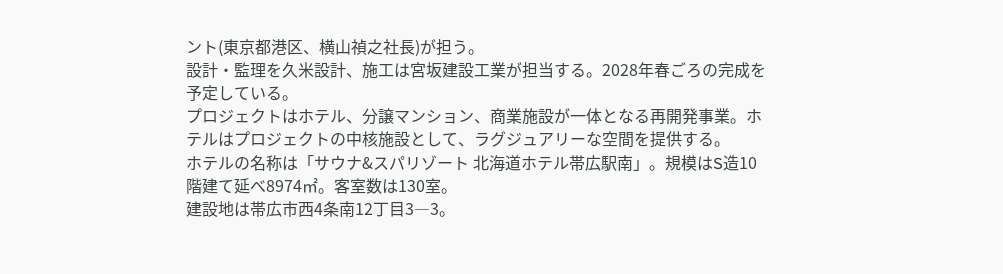ント(東京都港区、横山禎之社長)が担う。
設計・監理を久米設計、施工は宮坂建設工業が担当する。2028年春ごろの完成を予定している。
プロジェクトはホテル、分譲マンション、商業施設が一体となる再開発事業。ホテルはプロジェクトの中核施設として、ラグジュアリーな空間を提供する。
ホテルの名称は「サウナ&スパリゾート 北海道ホテル帯広駅南」。規模はS造10階建て延べ8974㎡。客室数は130室。
建設地は帯広市西4条南12丁目3―3。